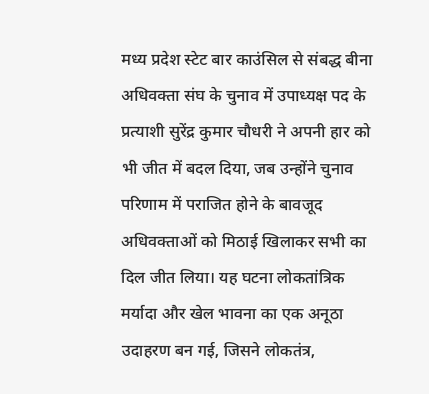मध्य प्रदेश स्टेट बार काउंसिल से संबद्ध बीना अधिवक्ता संघ के चुनाव में उपाध्यक्ष पद के प्रत्याशी सुरेंद्र कुमार चौधरी ने अपनी हार को भी जीत में बदल दिया, जब उन्होंने चुनाव परिणाम में पराजित होने के बावजूद अधिवक्ताओं को मिठाई खिलाकर सभी का दिल जीत लिया। यह घटना लोकतांत्रिक मर्यादा और खेल भावना का एक अनूठा उदाहरण बन गई, जिसने लोकतंत्र,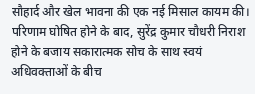सौहार्द और खेल भावना की एक नई मिसाल कायम की। परिणाम घोषित होने के बाद, सुरेंद्र कुमार चौधरी निराश होने के बजाय सकारात्मक सोच के साथ स्वयं अधिवक्ताओं के बीच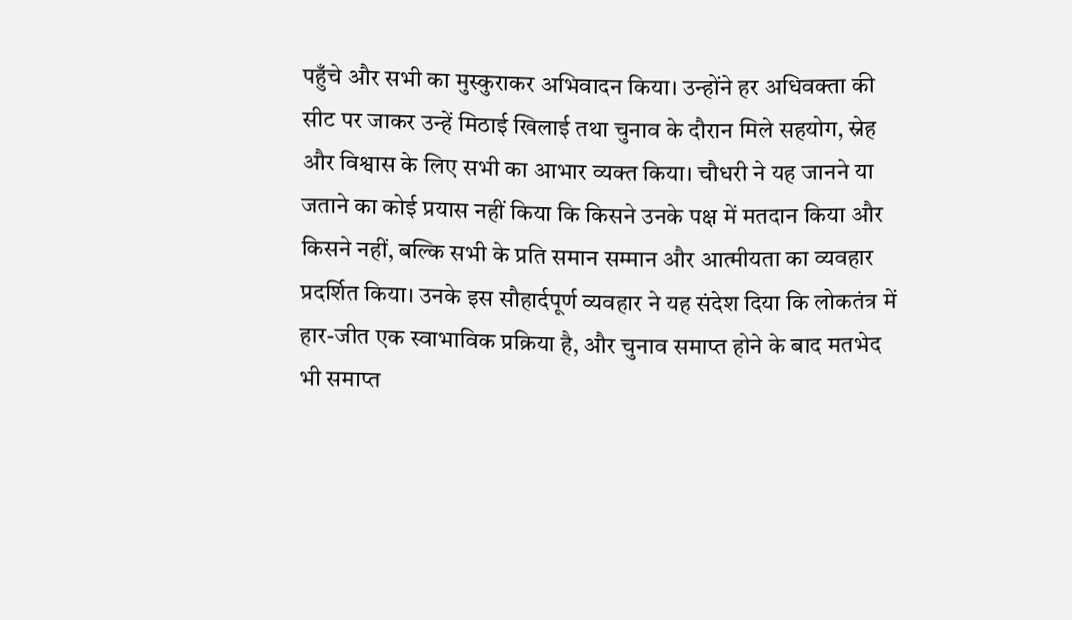पहुँचे और सभी का मुस्कुराकर अभिवादन किया। उन्होंने हर अधिवक्ता की सीट पर जाकर उन्हें मिठाई खिलाई तथा चुनाव के दौरान मिले सहयोग, स्नेह और विश्वास के लिए सभी का आभार व्यक्त किया। चौधरी ने यह जानने या जताने का कोई प्रयास नहीं किया कि किसने उनके पक्ष में मतदान किया और किसने नहीं, बल्कि सभी के प्रति समान सम्मान और आत्मीयता का व्यवहार प्रदर्शित किया। उनके इस सौहार्दपूर्ण व्यवहार ने यह संदेश दिया कि लोकतंत्र में हार-जीत एक स्वाभाविक प्रक्रिया है, और चुनाव समाप्त होने के बाद मतभेद भी समाप्त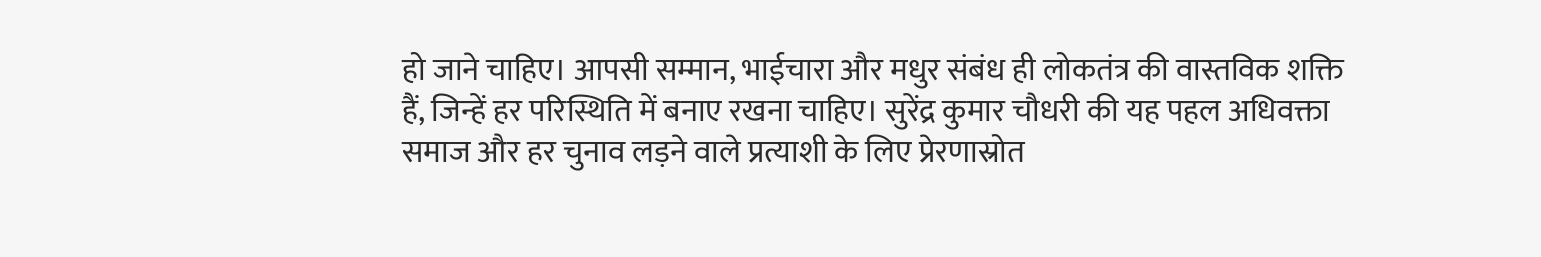हो जाने चाहिए। आपसी सम्मान, भाईचारा और मधुर संबंध ही लोकतंत्र की वास्तविक शक्ति हैं, जिन्हें हर परिस्थिति में बनाए रखना चाहिए। सुरेंद्र कुमार चौधरी की यह पहल अधिवक्ता समाज और हर चुनाव लड़ने वाले प्रत्याशी के लिए प्रेरणास्रोत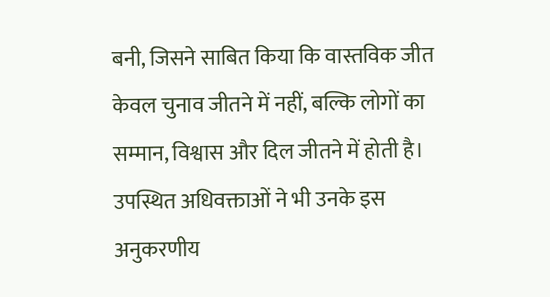बनी, जिसने साबित किया कि वास्तविक जीत केवल चुनाव जीतने में नहीं, बल्कि लोगों का सम्मान, विश्वास और दिल जीतने में होती है। उपस्थित अधिवक्ताओं ने भी उनके इस अनुकरणीय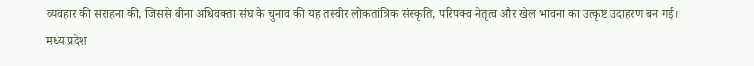व्यवहार की सराहना की, जिससे बीना अधिवक्ता संघ के चुनाव की यह तस्वीर लोकतांत्रिक संस्कृति, परिपक्व नेतृत्व और खेल भावना का उत्कृष्ट उदाहरण बन गई।
मध्य प्रदेश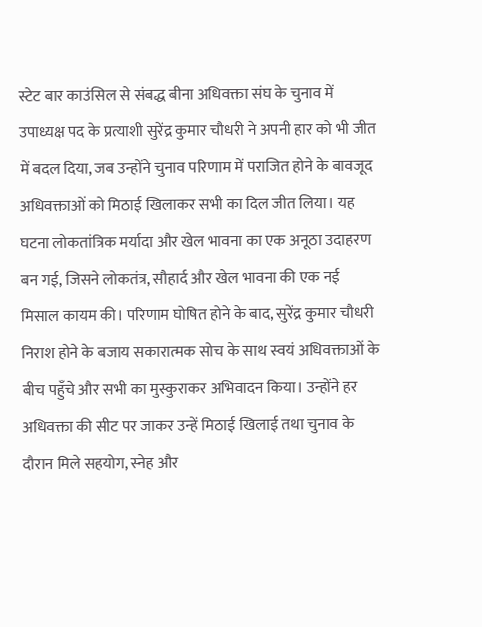स्टेट बार काउंसिल से संबद्ध बीना अधिवक्ता संघ के चुनाव में उपाध्यक्ष पद के प्रत्याशी सुरेंद्र कुमार चौधरी ने अपनी हार को भी जीत में बदल दिया, जब उन्होंने चुनाव परिणाम में पराजित होने के बावजूद अधिवक्ताओं को मिठाई खिलाकर सभी का दिल जीत लिया। यह घटना लोकतांत्रिक मर्यादा और खेल भावना का एक अनूठा उदाहरण बन गई, जिसने लोकतंत्र, सौहार्द और खेल भावना की एक नई
मिसाल कायम की। परिणाम घोषित होने के बाद, सुरेंद्र कुमार चौधरी निराश होने के बजाय सकारात्मक सोच के साथ स्वयं अधिवक्ताओं के बीच पहुँचे और सभी का मुस्कुराकर अभिवादन किया। उन्होंने हर अधिवक्ता की सीट पर जाकर उन्हें मिठाई खिलाई तथा चुनाव के दौरान मिले सहयोग, स्नेह और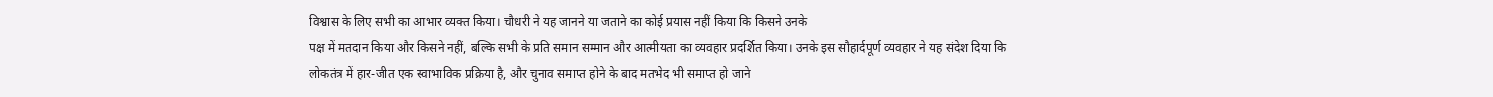विश्वास के लिए सभी का आभार व्यक्त किया। चौधरी ने यह जानने या जताने का कोई प्रयास नहीं किया कि किसने उनके
पक्ष में मतदान किया और किसने नहीं, बल्कि सभी के प्रति समान सम्मान और आत्मीयता का व्यवहार प्रदर्शित किया। उनके इस सौहार्दपूर्ण व्यवहार ने यह संदेश दिया कि लोकतंत्र में हार-जीत एक स्वाभाविक प्रक्रिया है, और चुनाव समाप्त होने के बाद मतभेद भी समाप्त हो जाने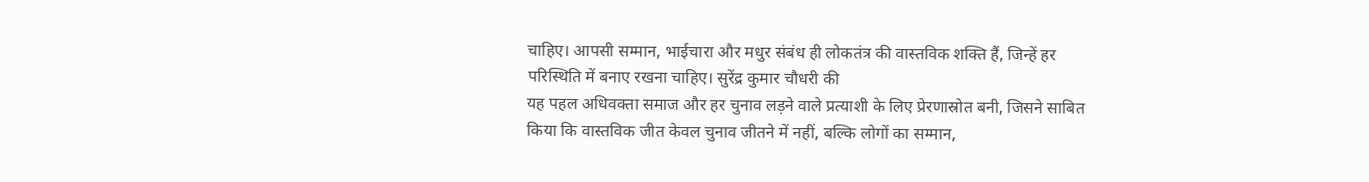चाहिए। आपसी सम्मान, भाईचारा और मधुर संबंध ही लोकतंत्र की वास्तविक शक्ति हैं, जिन्हें हर परिस्थिति में बनाए रखना चाहिए। सुरेंद्र कुमार चौधरी की
यह पहल अधिवक्ता समाज और हर चुनाव लड़ने वाले प्रत्याशी के लिए प्रेरणास्रोत बनी, जिसने साबित किया कि वास्तविक जीत केवल चुनाव जीतने में नहीं, बल्कि लोगों का सम्मान,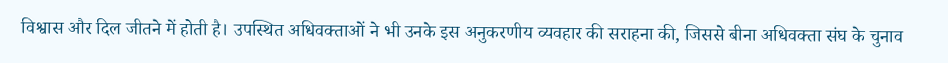विश्वास और दिल जीतने में होती है। उपस्थित अधिवक्ताओं ने भी उनके इस अनुकरणीय व्यवहार की सराहना की, जिससे बीना अधिवक्ता संघ के चुनाव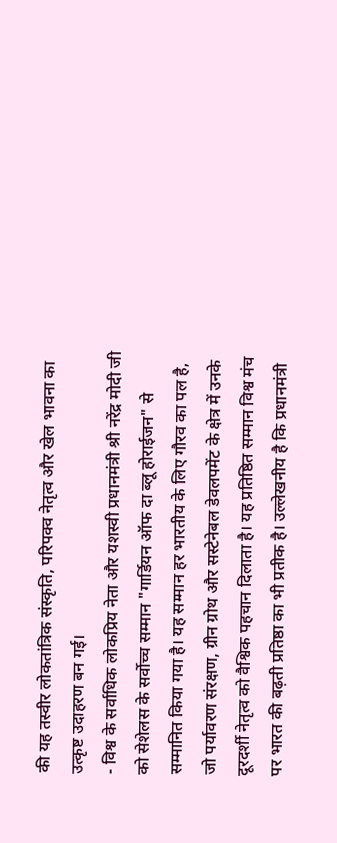की यह तस्वीर लोकतांत्रिक संस्कृति, परिपक्व नेतृत्व और खेल भावना का उत्कृष्ट उदाहरण बन गई।
- विश्व के सर्वाधिक लोकप्रिय नेता और यशस्वी प्रधानमंत्री श्री नरेंद्र मोदी जी को सेशेलस के सर्वोच्च सम्मान "गार्डियन ऑफ दा ब्लू होराईजन" से सम्मानित किया गया है। यह सम्मान हर भारतीय के लिए गौरव का पल है, जो पर्यावरण संरक्षण, ग्रीन ग्रोथ और सस्टेनेबल डेवलपमेंट के क्षेत्र में उनके दूरदर्शी नेतृत्व को वैश्विक पहचान दिलाता है। यह प्रतिष्ठित सम्मान विश्व मंच पर भारत की बढ़ती प्रतिष्ठा का भी प्रतीक है। उल्लेखनीय है कि प्रधानमंत्री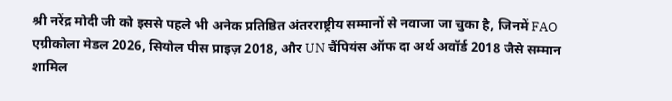श्री नरेंद्र मोदी जी को इससे पहले भी अनेक प्रतिष्ठित अंतरराष्ट्रीय सम्मानों से नवाजा जा चुका है, जिनमें FAO एग्रीकोला मेडल 2026, सियोल पीस प्राइज़ 2018, और UN चैंपियंस ऑफ दा अर्थ अवॉर्ड 2018 जैसे सम्मान शामिल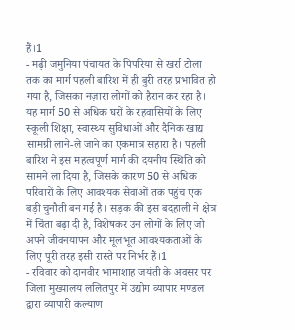हैं।1
- मढ़ी जमुनिया पंचायत के पिपरिया से खर्रा टोला तक का मार्ग पहली बारिश में ही बुरी तरह प्रभावित हो गया है, जिसका नज़ारा लोगों को हैरान कर रहा है। यह मार्ग 50 से अधिक घरों के रहवासियों के लिए स्कूली शिक्षा, स्वास्थ्य सुविधाओं और दैनिक खाद्य सामग्री लाने-ले जाने का एकमात्र सहारा है। पहली बारिश ने इस महत्वपूर्ण मार्ग की दयनीय स्थिति को सामने ला दिया है, जिसके कारण 50 से अधिक परिवारों के लिए आवश्यक सेवाओं तक पहुंच एक बड़ी चुनौती बन गई है। सड़क की इस बदहाली ने क्षेत्र में चिंता बढ़ा दी है, विशेषकर उन लोगों के लिए जो अपने जीवनयापन और मूलभूत आवश्यकताओं के लिए पूरी तरह इसी रास्ते पर निर्भर हैं।1
- रविवार को दानवीर भामाशाह जयंती के अवसर पर जिला मुख्यालय ललितपुर में उद्योग व्यापार मण्डल द्वारा व्यापारी कल्याण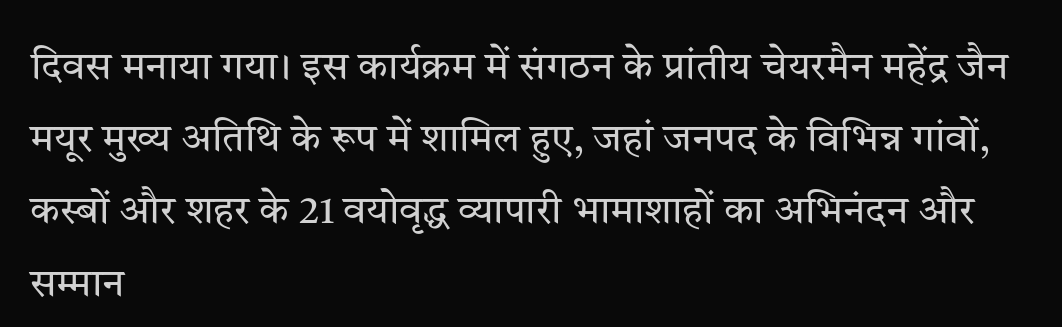दिवस मनाया गया। इस कार्यक्रम में संगठन के प्रांतीय चेयरमैन महेंद्र जैन मयूर मुख्य अतिथि के रूप में शामिल हुए, जहां जनपद के विभिन्न गांवों, कस्बों और शहर के 21 वयोवृद्ध व्यापारी भामाशाहों का अभिनंदन और सम्मान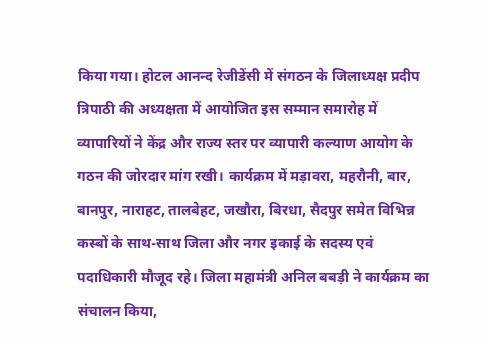किया गया। होटल आनन्द रेजीडेंसी में संगठन के जिलाध्यक्ष प्रदीप त्रिपाठी की अध्यक्षता में आयोजित इस सम्मान समारोह में व्यापारियों ने केंद्र और राज्य स्तर पर व्यापारी कल्याण आयोग के गठन की जोरदार मांग रखी। कार्यक्रम में मड़ावरा, महरौनी, बार, बानपुर, नाराहट, तालबेहट, जखौरा, बिरधा, सैदपुर समेत विभिन्न कस्बों के साथ-साथ जिला और नगर इकाई के सदस्य एवं पदाधिकारी मौजूद रहे। जिला महामंत्री अनिल बबड़ी ने कार्यक्रम का संचालन किया,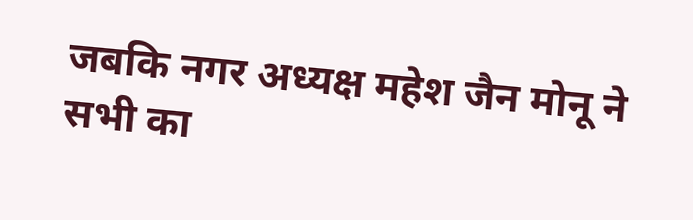जबकि नगर अध्यक्ष महेश जैन मोनू ने सभी का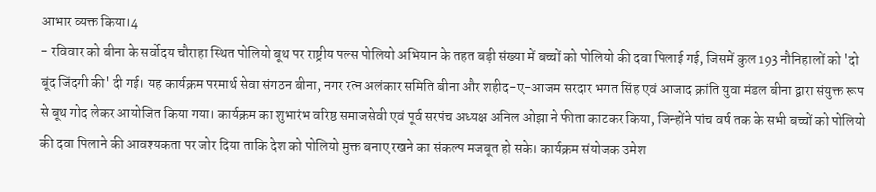आभार व्यक्त किया।4
- रविवार को बीना के सर्वोदय चौराहा स्थित पोलियो बूथ पर राष्ट्रीय पल्स पोलियो अभियान के तहत बड़ी संख्या में बच्चों को पोलियो की दवा पिलाई गई, जिसमें कुल 193 नौनिहालों को 'दो बूंद जिंदगी की' दी गई। यह कार्यक्रम परमार्थ सेवा संगठन बीना, नगर रत्न अलंकार समिति बीना और शहीद-ए-आजम सरदार भगत सिंह एवं आजाद क्रांति युवा मंडल बीना द्वारा संयुक्त रूप से बूथ गोद लेकर आयोजित किया गया। कार्यक्रम का शुभारंभ वरिष्ठ समाजसेवी एवं पूर्व सरपंच अध्यक्ष अनिल ओझा ने फीता काटकर किया, जिन्होंने पांच वर्ष तक के सभी बच्चों को पोलियो की दवा पिलाने की आवश्यकता पर जोर दिया ताकि देश को पोलियो मुक्त बनाए रखने का संकल्प मजबूत हो सके। कार्यक्रम संयोजक उमेश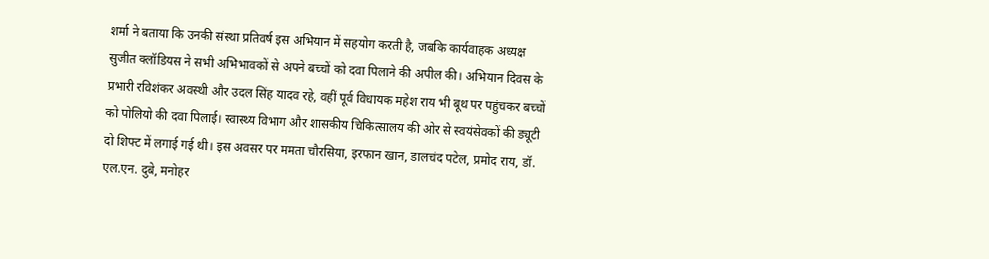शर्मा ने बताया कि उनकी संस्था प्रतिवर्ष इस अभियान में सहयोग करती है, जबकि कार्यवाहक अध्यक्ष सुजीत क्लॉडियस ने सभी अभिभावकों से अपने बच्चों को दवा पिलाने की अपील की। अभियान दिवस के प्रभारी रविशंकर अवस्थी और उदल सिंह यादव रहे, वहीं पूर्व विधायक महेश राय भी बूथ पर पहुंचकर बच्चों को पोलियो की दवा पिलाई। स्वास्थ्य विभाग और शासकीय चिकित्सालय की ओर से स्वयंसेवकों की ड्यूटी दो शिफ्ट में लगाई गई थी। इस अवसर पर ममता चौरसिया, इरफान खान, डालचंद पटेल, प्रमोद राय, डॉ. एल.एन. दुबे, मनोहर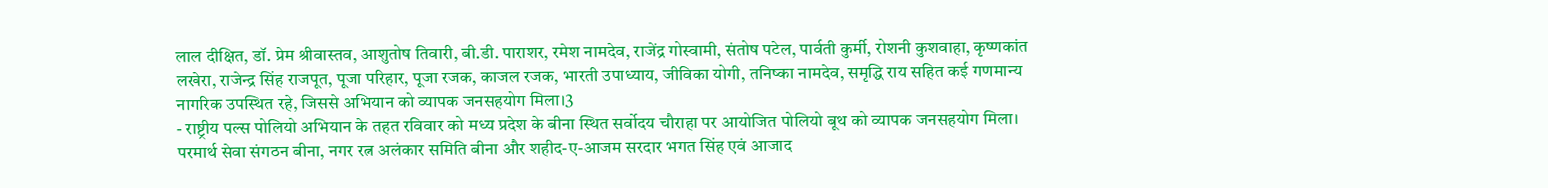लाल दीक्षित, डॉ. प्रेम श्रीवास्तव, आशुतोष तिवारी, बी.डी. पाराशर, रमेश नामदेव, राजेंद्र गोस्वामी, संतोष पटेल, पार्वती कुर्मी, रोशनी कुशवाहा, कृष्णकांत लखेरा, राजेन्द्र सिंह राजपूत, पूजा परिहार, पूजा रजक, काजल रजक, भारती उपाध्याय, जीविका योगी, तनिष्का नामदेव, समृद्धि राय सहित कई गणमान्य नागरिक उपस्थित रहे, जिससे अभियान को व्यापक जनसहयोग मिला।3
- राष्ट्रीय पल्स पोलियो अभियान के तहत रविवार को मध्य प्रदेश के बीना स्थित सर्वोदय चौराहा पर आयोजित पोलियो बूथ को व्यापक जनसहयोग मिला। परमार्थ सेवा संगठन बीना, नगर रत्न अलंकार समिति बीना और शहीद-ए-आजम सरदार भगत सिंह एवं आजाद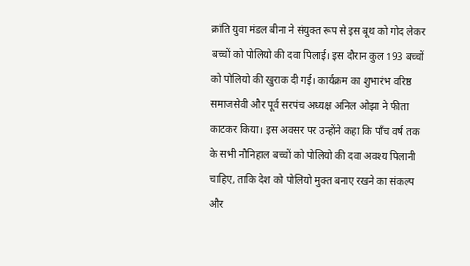क्रांति युवा मंडल बीना ने संयुक्त रूप से इस बूथ को गोद लेकर बच्चों को पोलियो की दवा पिलाई। इस दौरान कुल 193 बच्चों को पोलियो की खुराक दी गई। कार्यक्रम का शुभारंभ वरिष्ठ समाजसेवी और पूर्व सरपंच अध्यक्ष अनिल ओझा ने फीता काटकर किया। इस अवसर पर उन्होंने कहा कि पाँच वर्ष तक के सभी नौनिहाल बच्चों को पोलियो की दवा अवश्य पिलानी चाहिए, ताकि देश को पोलियो मुक्त बनाए रखने का संकल्प और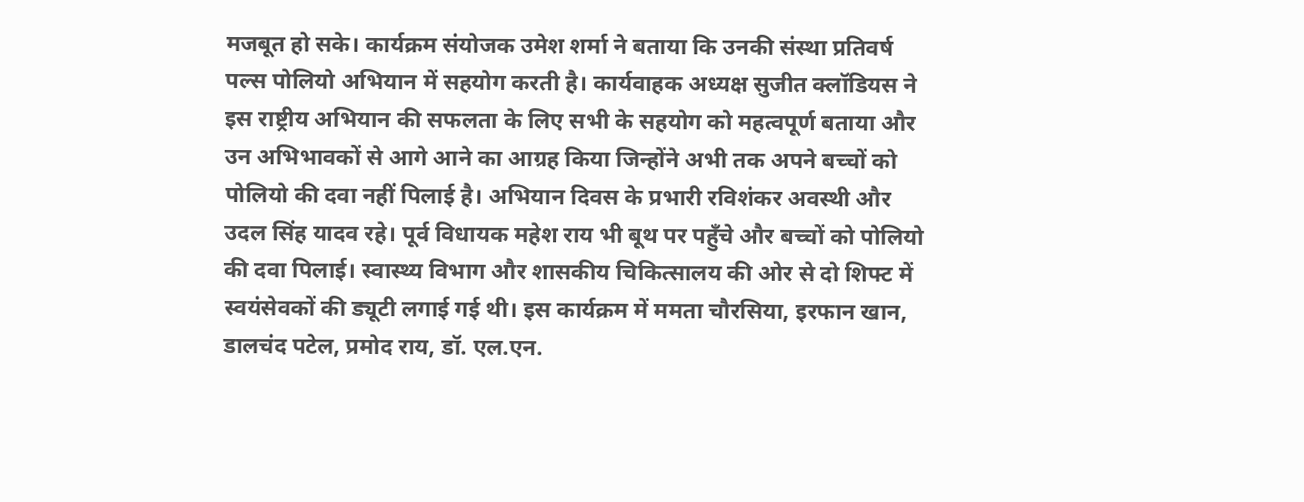मजबूत हो सके। कार्यक्रम संयोजक उमेश शर्मा ने बताया कि उनकी संस्था प्रतिवर्ष पल्स पोलियो अभियान में सहयोग करती है। कार्यवाहक अध्यक्ष सुजीत क्लॉडियस ने इस राष्ट्रीय अभियान की सफलता के लिए सभी के सहयोग को महत्वपूर्ण बताया और उन अभिभावकों से आगे आने का आग्रह किया जिन्होंने अभी तक अपने बच्चों को पोलियो की दवा नहीं पिलाई है। अभियान दिवस के प्रभारी रविशंकर अवस्थी और उदल सिंह यादव रहे। पूर्व विधायक महेश राय भी बूथ पर पहुँचे और बच्चों को पोलियो की दवा पिलाई। स्वास्थ्य विभाग और शासकीय चिकित्सालय की ओर से दो शिफ्ट में स्वयंसेवकों की ड्यूटी लगाई गई थी। इस कार्यक्रम में ममता चौरसिया, इरफान खान, डालचंद पटेल, प्रमोद राय, डॉ. एल.एन.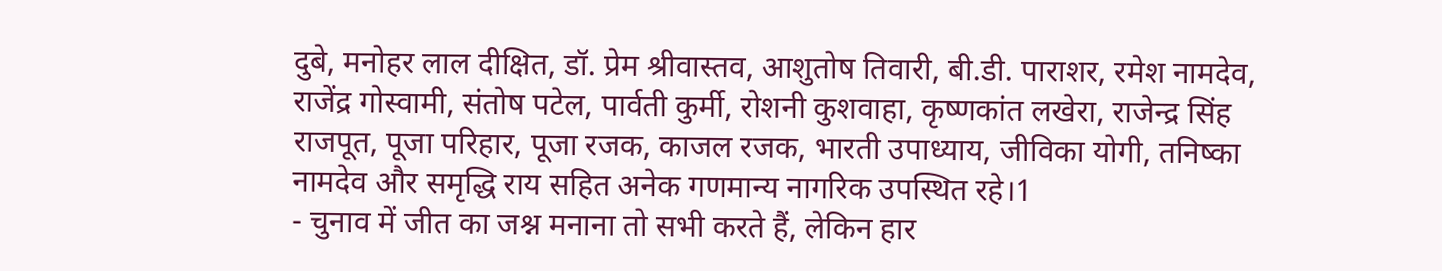दुबे, मनोहर लाल दीक्षित, डॉ. प्रेम श्रीवास्तव, आशुतोष तिवारी, बी.डी. पाराशर, रमेश नामदेव, राजेंद्र गोस्वामी, संतोष पटेल, पार्वती कुर्मी, रोशनी कुशवाहा, कृष्णकांत लखेरा, राजेन्द्र सिंह राजपूत, पूजा परिहार, पूजा रजक, काजल रजक, भारती उपाध्याय, जीविका योगी, तनिष्का नामदेव और समृद्धि राय सहित अनेक गणमान्य नागरिक उपस्थित रहे।1
- चुनाव में जीत का जश्न मनाना तो सभी करते हैं, लेकिन हार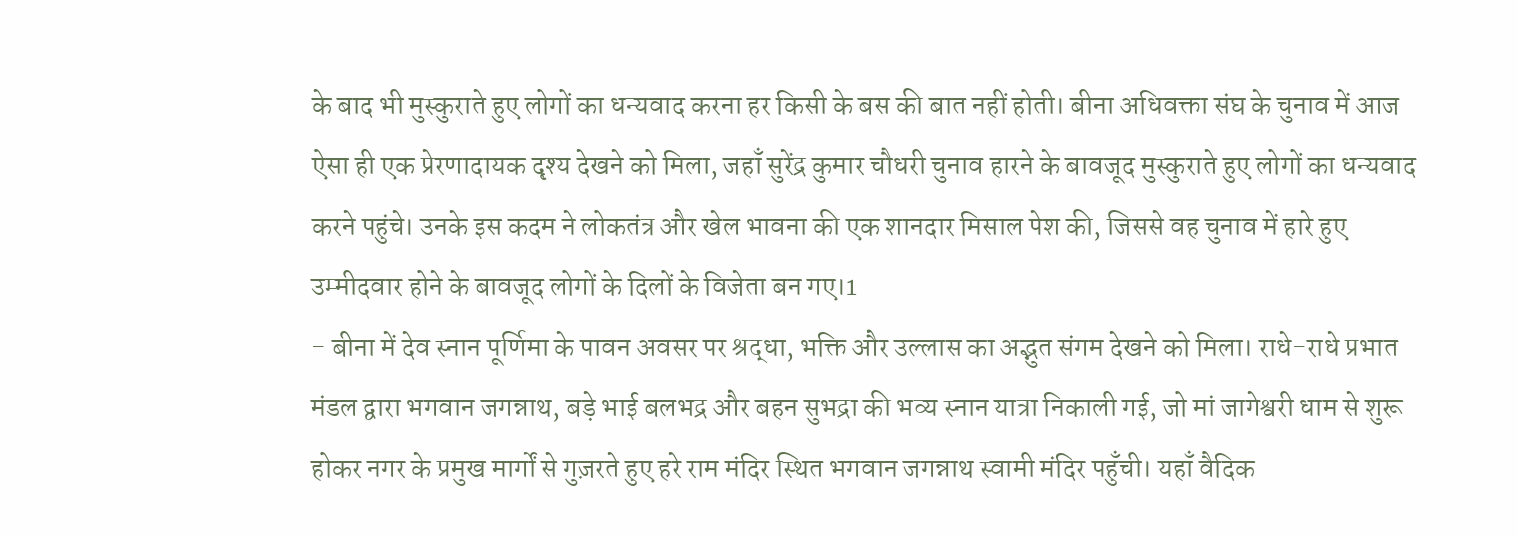के बाद भी मुस्कुराते हुए लोगों का धन्यवाद करना हर किसी के बस की बात नहीं होती। बीना अधिवक्ता संघ के चुनाव में आज ऐसा ही एक प्रेरणादायक दृश्य देखने को मिला, जहाँ सुरेंद्र कुमार चौधरी चुनाव हारने के बावजूद मुस्कुराते हुए लोगों का धन्यवाद करने पहुंचे। उनके इस कदम ने लोकतंत्र और खेल भावना की एक शानदार मिसाल पेश की, जिससे वह चुनाव में हारे हुए उम्मीदवार होने के बावजूद लोगों के दिलों के विजेता बन गए।1
- बीना में देव स्नान पूर्णिमा के पावन अवसर पर श्रद्धा, भक्ति और उल्लास का अद्भुत संगम देखने को मिला। राधे-राधे प्रभात मंडल द्वारा भगवान जगन्नाथ, बड़े भाई बलभद्र और बहन सुभद्रा की भव्य स्नान यात्रा निकाली गई, जो मां जागेश्वरी धाम से शुरू होकर नगर के प्रमुख मार्गों से गुज़रते हुए हरे राम मंदिर स्थित भगवान जगन्नाथ स्वामी मंदिर पहुँची। यहाँ वैदिक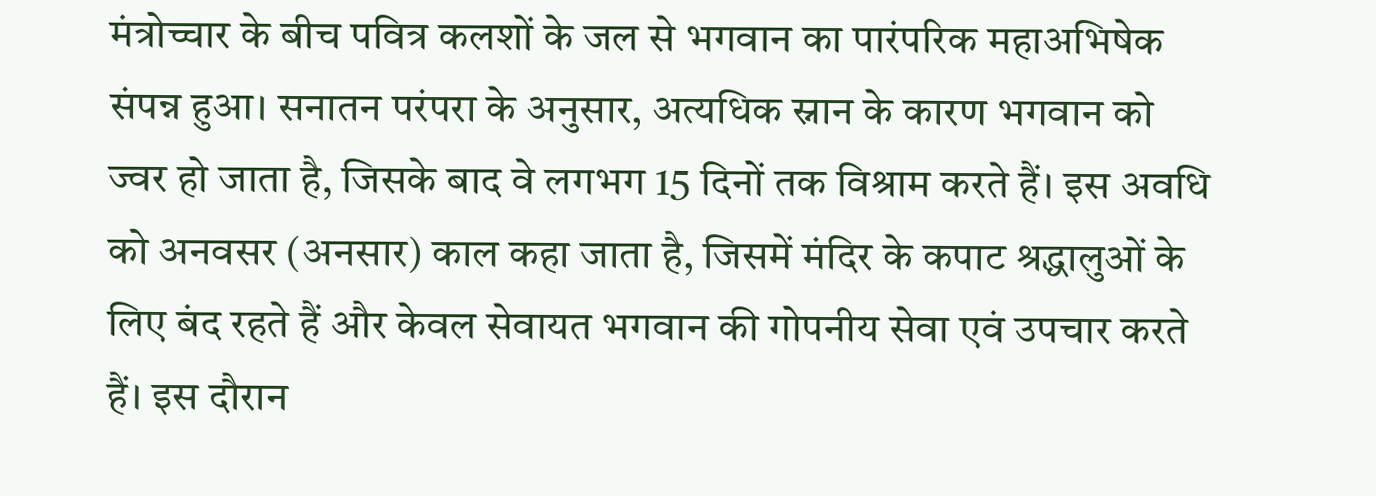मंत्रोच्चार के बीच पवित्र कलशों के जल से भगवान का पारंपरिक महाअभिषेक संपन्न हुआ। सनातन परंपरा के अनुसार, अत्यधिक स्नान के कारण भगवान को ज्वर हो जाता है, जिसके बाद वे लगभग 15 दिनों तक विश्राम करते हैं। इस अवधि को अनवसर (अनसार) काल कहा जाता है, जिसमें मंदिर के कपाट श्रद्धालुओं के लिए बंद रहते हैं और केवल सेवायत भगवान की गोपनीय सेवा एवं उपचार करते हैं। इस दौरान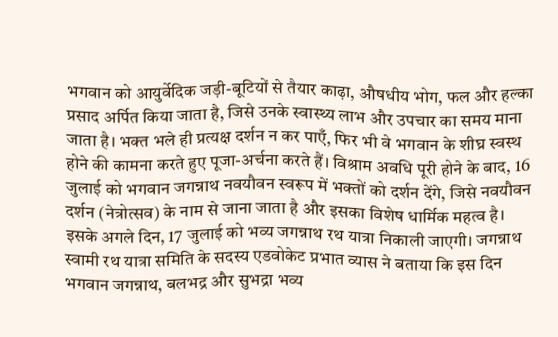भगवान को आयुर्वेदिक जड़ी-बूटियों से तैयार काढ़ा, औषधीय भोग, फल और हल्का प्रसाद अर्पित किया जाता है, जिसे उनके स्वास्थ्य लाभ और उपचार का समय माना जाता है। भक्त भले ही प्रत्यक्ष दर्शन न कर पाएँ, फिर भी वे भगवान के शीघ्र स्वस्थ होने की कामना करते हुए पूजा-अर्चना करते हैं। विश्राम अवधि पूरी होने के बाद, 16 जुलाई को भगवान जगन्नाथ नवयौवन स्वरूप में भक्तों को दर्शन देंगे, जिसे नवयौवन दर्शन (नेत्रोत्सव) के नाम से जाना जाता है और इसका विशेष धार्मिक महत्व है। इसके अगले दिन, 17 जुलाई को भव्य जगन्नाथ रथ यात्रा निकाली जाएगी। जगन्नाथ स्वामी रथ यात्रा समिति के सदस्य एडवोकेट प्रभात व्यास ने बताया कि इस दिन भगवान जगन्नाथ, बलभद्र और सुभद्रा भव्य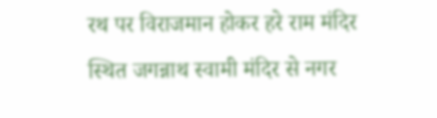रथ पर विराजमान होकर हरे राम मंदिर स्थित जगन्नाथ स्वामी मंदिर से नगर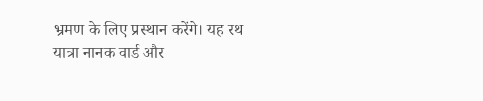भ्रमण के लिए प्रस्थान करेंगे। यह रथ यात्रा नानक वार्ड और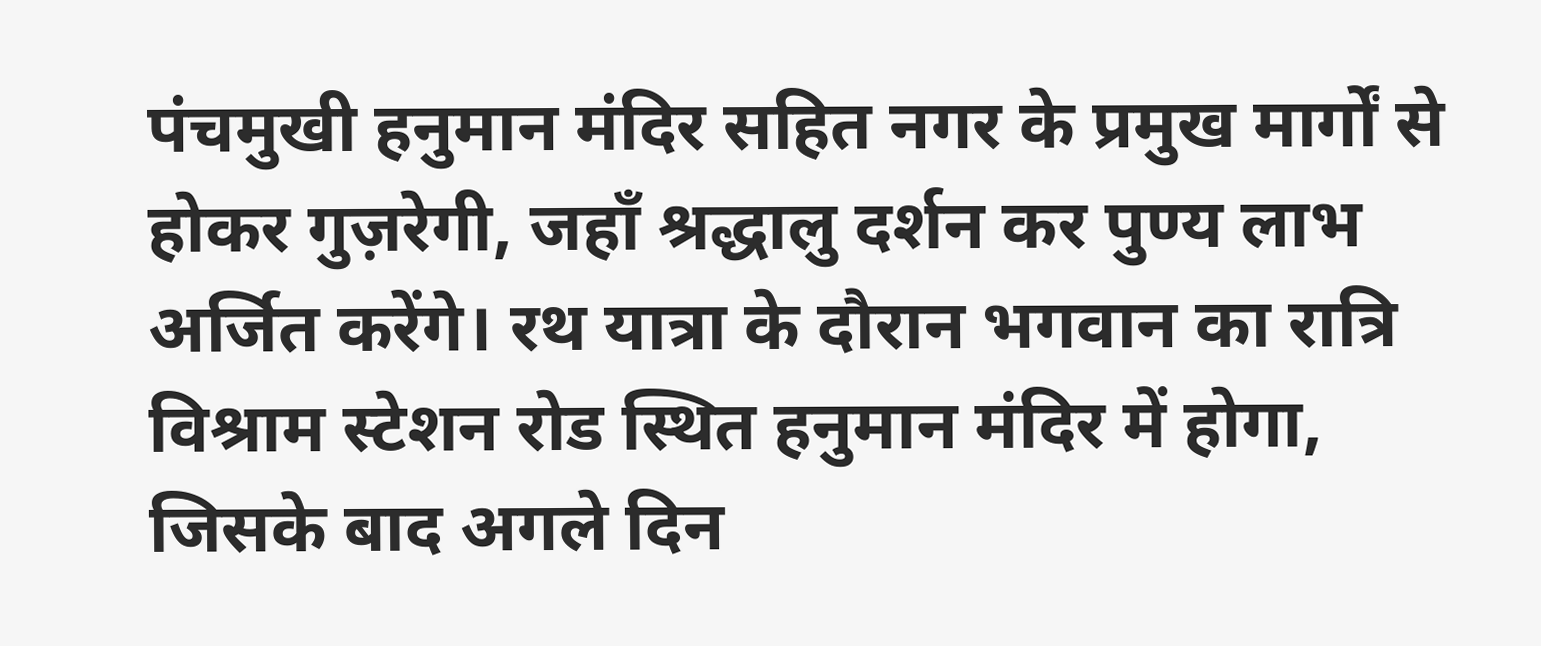पंचमुखी हनुमान मंदिर सहित नगर के प्रमुख मार्गों से होकर गुज़रेगी, जहाँ श्रद्धालु दर्शन कर पुण्य लाभ अर्जित करेंगे। रथ यात्रा के दौरान भगवान का रात्रि विश्राम स्टेशन रोड स्थित हनुमान मंदिर में होगा, जिसके बाद अगले दिन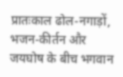प्रातःकाल ढोल-नगाड़ों, भजन-कीर्तन और जयघोष के बीच भगवान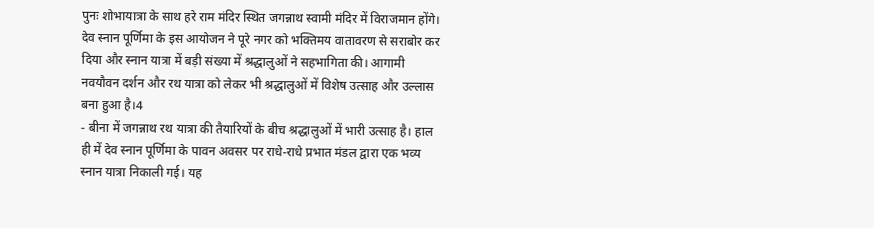पुनः शोभायात्रा के साथ हरे राम मंदिर स्थित जगन्नाथ स्वामी मंदिर में विराजमान होंगे। देव स्नान पूर्णिमा के इस आयोजन ने पूरे नगर को भक्तिमय वातावरण से सराबोर कर दिया और स्नान यात्रा में बड़ी संख्या में श्रद्धालुओं ने सहभागिता की। आगामी नवयौवन दर्शन और रथ यात्रा को लेकर भी श्रद्धालुओं में विशेष उत्साह और उल्लास बना हुआ है।4
- बीना में जगन्नाथ रथ यात्रा की तैयारियों के बीच श्रद्धालुओं में भारी उत्साह है। हाल ही में देव स्नान पूर्णिमा के पावन अवसर पर राधे-राधे प्रभात मंडल द्वारा एक भव्य स्नान यात्रा निकाली गई। यह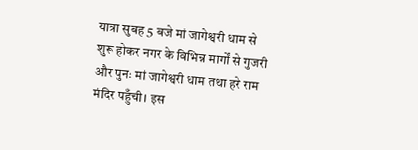यात्रा सुबह 5 बजे मां जागेश्वरी धाम से शुरू होकर नगर के विभिन्न मार्गों से गुजरी और पुनः मां जागेश्वरी धाम तथा हरे राम मंदिर पहुँची। इस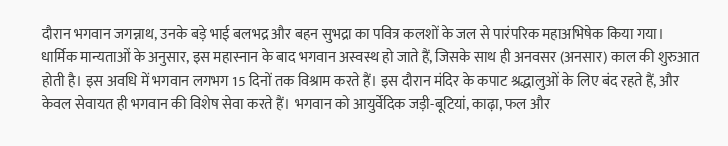दौरान भगवान जगन्नाथ, उनके बड़े भाई बलभद्र और बहन सुभद्रा का पवित्र कलशों के जल से पारंपरिक महाअभिषेक किया गया। धार्मिक मान्यताओं के अनुसार, इस महास्नान के बाद भगवान अस्वस्थ हो जाते हैं, जिसके साथ ही अनवसर (अनसार) काल की शुरुआत होती है। इस अवधि में भगवान लगभग 15 दिनों तक विश्राम करते हैं। इस दौरान मंदिर के कपाट श्रद्धालुओं के लिए बंद रहते हैं, और केवल सेवायत ही भगवान की विशेष सेवा करते हैं। भगवान को आयुर्वेदिक जड़ी-बूटियां, काढ़ा, फल और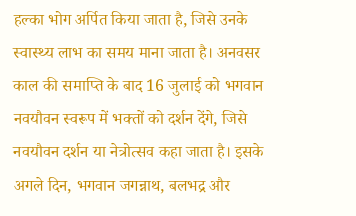हल्का भोग अर्पित किया जाता है, जिसे उनके स्वास्थ्य लाभ का समय माना जाता है। अनवसर काल की समाप्ति के बाद 16 जुलाई को भगवान नवयौवन स्वरूप में भक्तों को दर्शन देंगे, जिसे नवयौवन दर्शन या नेत्रोत्सव कहा जाता है। इसके अगले दिन, भगवान जगन्नाथ, बलभद्र और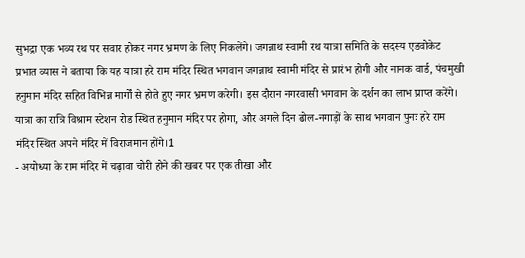सुभद्रा एक भव्य रथ पर सवार होकर नगर भ्रमण के लिए निकलेंगे। जगन्नाथ स्वामी रथ यात्रा समिति के सदस्य एडवोकेट प्रभात व्यास ने बताया कि यह यात्रा हरे राम मंदिर स्थित भगवान जगन्नाथ स्वामी मंदिर से प्रारंभ होगी और नानक वार्ड, पंचमुखी हनुमान मंदिर सहित विभिन्न मार्गों से होते हुए नगर भ्रमण करेगी। इस दौरान नगरवासी भगवान के दर्शन का लाभ प्राप्त करेंगे। यात्रा का रात्रि विश्राम स्टेशन रोड स्थित हनुमान मंदिर पर होगा, और अगले दिन ढोल-नगाड़ों के साथ भगवान पुनः हरे राम मंदिर स्थित अपने मंदिर में विराजमान होंगे।1
- अयोध्या के राम मंदिर में चढ़ावा चोरी होने की खबर पर एक तीखा और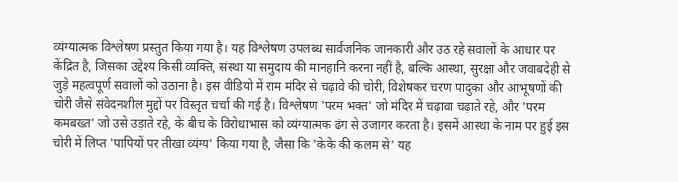व्यंग्यात्मक विश्लेषण प्रस्तुत किया गया है। यह विश्लेषण उपलब्ध सार्वजनिक जानकारी और उठ रहे सवालों के आधार पर केंद्रित है, जिसका उद्देश्य किसी व्यक्ति, संस्था या समुदाय की मानहानि करना नहीं है, बल्कि आस्था, सुरक्षा और जवाबदेही से जुड़े महत्वपूर्ण सवालों को उठाना है। इस वीडियो में राम मंदिर से चढ़ावे की चोरी, विशेषकर चरण पादुका और आभूषणों की चोरी जैसे संवेदनशील मुद्दों पर विस्तृत चर्चा की गई है। विश्लेषण 'परम भक्त' जो मंदिर में चढ़ावा चढ़ाते रहे, और 'परम कमबख्त' जो उसे उड़ाते रहे, के बीच के विरोधाभास को व्यंग्यात्मक ढंग से उजागर करता है। इसमें आस्था के नाम पर हुई इस चोरी में लिप्त 'पापियों पर तीखा व्यंग्य' किया गया है, जैसा कि 'केके की कलम से' यह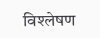विश्लेषण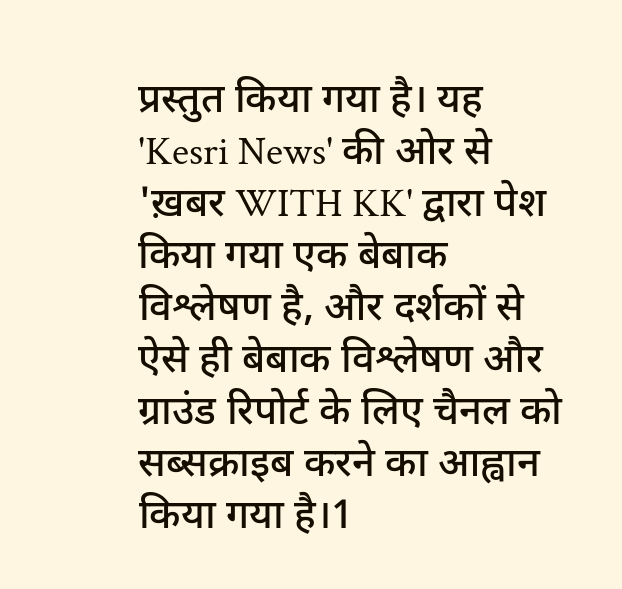प्रस्तुत किया गया है। यह 'Kesri News' की ओर से 'ख़बर WITH KK' द्वारा पेश किया गया एक बेबाक विश्लेषण है, और दर्शकों से ऐसे ही बेबाक विश्लेषण और ग्राउंड रिपोर्ट के लिए चैनल को सब्सक्राइब करने का आह्वान किया गया है।1